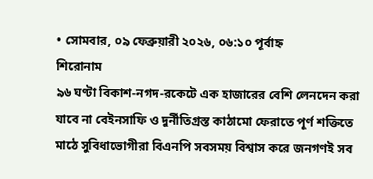• সোমবার, ০৯ ফেব্রুয়ারী ২০২৬, ০৬:১০ পূর্বাহ্ন
শিরোনাম
৯৬ ঘণ্টা বিকাশ-নগদ-রকেটে এক হাজারের বেশি লেনদেন করা যাবে না বেইনসাফি ও দুর্নীতিগ্রস্ত কাঠামো ফেরাতে পূর্ণ শক্তিতে মাঠে সুবিধাভোগীরা বিএনপি সবসময় বিশ্বাস করে জনগণই সব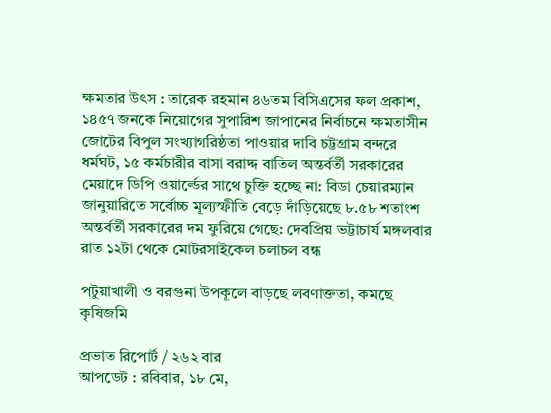ক্ষমতার উৎস : তারেক রহমান ৪৬তম বিসিএসের ফল প্রকাশ, ১৪৫৭ জনকে নিয়োগের সুপারিশ জাপানের নির্বাচনে ক্ষমতাসীন জোটের বিপুল সংখ্যাগরিষ্ঠতা পাওয়ার দাবি চট্টগ্রাম বন্দরে ধর্মঘট, ১৫ কর্মচারীর বাসা বরাদ্দ বাতিল অন্তর্বর্তী সরকারের মেয়াদে ডিপি ওয়ার্ল্ডের সাথে চুক্তি হচ্ছে না: বিডা চেয়ারম্যান জানুয়ারিতে সর্বোচ্চ মূল্যস্ফীতি বেড়ে দাঁড়িয়েছে ৮.৫৮ শতাংশ অন্তর্বর্তী সরকারের দম ফুরিয়ে গেছে: দেবপ্রিয় ভট্টাচার্য মঙ্গলবার রাত ১২টা থেকে মোটরসাইকেল চলাচল বন্ধ

পটুয়াখালী ও বরগুনা উপকূলে বাড়ছে লবণাক্ততা, কমছে কৃষিজমি

প্রভাত রিপোর্ট / ২৬২ বার
আপডেট : রবিবার, ১৮ মে,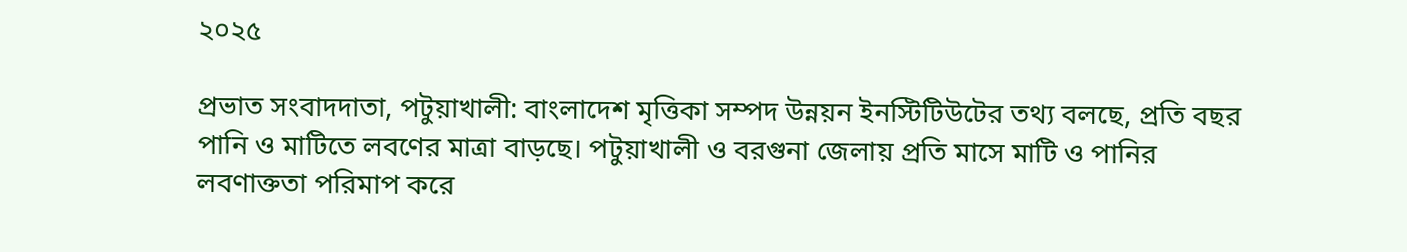২০২৫

প্রভাত সংবাদদাতা, পটুয়াখালী: বাংলাদেশ মৃত্তিকা সম্পদ উন্নয়ন ইনস্টিটিউটের তথ্য বলছে, প্রতি বছর পানি ও মাটিতে লবণের মাত্রা বাড়ছে। পটুয়াখালী ও বরগুনা জেলায় প্রতি মাসে মাটি ও পানির লবণাক্ততা পরিমাপ করে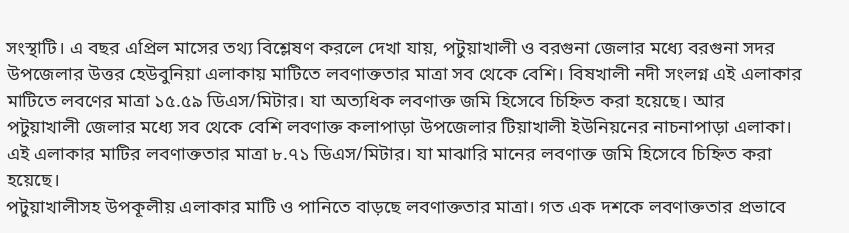সংস্থাটি। এ বছর এপ্রিল মাসের তথ্য বিশ্লেষণ করলে দেখা যায়, পটুয়াখালী ও বরগুনা জেলার মধ্যে বরগুনা সদর উপজেলার উত্তর হেউবুনিয়া এলাকায় মাটিতে লবণাক্ততার মাত্রা সব থেকে বেশি। বিষখালী নদী সংলগ্ন এই এলাকার মাটিতে লবণের মাত্রা ১৫.৫৯ ডিএস/মিটার। যা অত্যধিক লবণাক্ত জমি হিসেবে চিহ্নিত করা হয়েছে। আর পটুয়াখালী জেলার মধ্যে সব থেকে বেশি লবণাক্ত কলাপাড়া উপজেলার টিয়াখালী ইউনিয়নের নাচনাপাড়া এলাকা। এই এলাকার মাটির লবণাক্ততার মাত্রা ৮.৭১ ডিএস/মিটার। যা মাঝারি মানের লবণাক্ত জমি হিসেবে চিহ্নিত করা হয়েছে।
পটুয়াখালীসহ উপকূলীয় এলাকার মাটি ও পানিতে বাড়ছে লবণাক্ততার মাত্রা। গত এক দশকে লবণাক্ততার প্রভাবে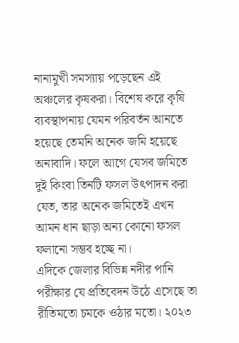নানামুখী সমস্যায় পড়েছেন এই অঞ্চলের কৃষকরা। বিশেষ করে কৃষি ব্যবস্থাপনায় যেমন পরিবর্তন আনতে হয়েছে তেমনি অনেক জমি হয়েছে অনাবাদি। ফলে আগে যেসব জমিতে দুই কিংবা তিনটি ফসল উৎপাদন করা যেত, তার অনেক জমিতেই এখন আমন ধান ছাড়া অন্য কোনো ফসল ফলানো সম্ভব হচ্ছে না।
এদিকে জেলার বিভিন্ন নদীর পানি পরীক্ষার যে প্রতিবেদন উঠে এসেছে তা রীতিমতো চমকে ওঠার মতো। ২০২৩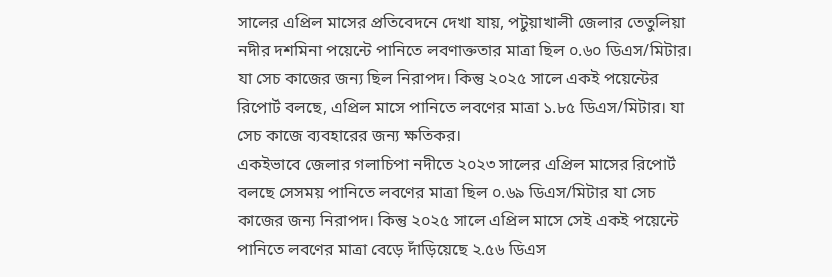সালের এপ্রিল মাসের প্রতিবেদনে দেখা যায়, পটুয়াখালী জেলার তেতুলিয়া নদীর দশমিনা পয়েন্টে পানিতে লবণাক্ততার মাত্রা ছিল ০.৬০ ডিএস/মিটার। যা সেচ কাজের জন্য ছিল নিরাপদ। কিন্তু ২০২৫ সালে একই পয়েন্টের রিপোর্ট বলছে, এপ্রিল মাসে পানিতে লবণের মাত্রা ১.৮৫ ডিএস/মিটার। যা সেচ কাজে ব্যবহারের জন্য ক্ষতিকর।
একইভাবে জেলার গলাচিপা নদীতে ২০২৩ সালের এপ্রিল মাসের রিপোর্ট বলছে সেসময় পানিতে লবণের মাত্রা ছিল ০.৬৯ ডিএস/মিটার যা সেচ কাজের জন্য নিরাপদ। কিন্তু ২০২৫ সালে এপ্রিল মাসে সেই একই পয়েন্টে পানিতে লবণের মাত্রা বেড়ে দাঁড়িয়েছে ২.৫৬ ডিএস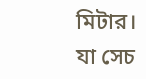মিটার। যা সেচ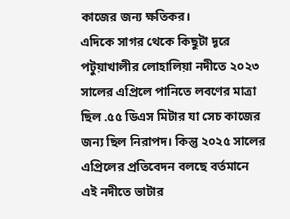কাজের জন্য ক্ষতিকর।
এদিকে সাগর থেকে কিছুটা দূরে পটুয়াখালীর লোহালিয়া নদীতে ২০২৩ সালের এপ্রিলে পানিতে লবণের মাত্রা ছিল .৫৫ ডিএস মিটার যা সেচ কাজের জন্য ছিল নিরাপদ। কিন্তু ২০২৫ সালের এপ্রিলের প্রতিবেদন বলছে বর্তমানে এই নদীতে ভাটার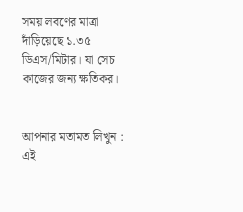সময় লবণের মাত্রা দাঁড়িয়েছে ১.৩৫ ডিএস/মিটার। যা সেচ কাজের জন্য ক্ষতিকর।


আপনার মতামত লিখুন :
এই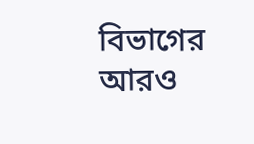বিভাগের আরও